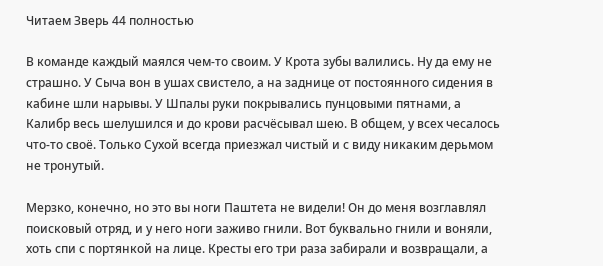Читаем Зверь 44 полностью

В команде каждый маялся чем-то своим. У Крота зубы валились. Ну да ему не страшно. У Сыча вон в ушах свистело, а на заднице от постоянного сидения в кабине шли нарывы. У Шпалы руки покрывались пунцовыми пятнами, а Калибр весь шелушился и до крови расчёсывал шею. В общем, у всех чесалось что-то своё. Только Сухой всегда приезжал чистый и с виду никаким дерьмом не тронутый.

Мерзко, конечно, но это вы ноги Паштета не видели! Он до меня возглавлял поисковый отряд, и у него ноги заживо гнили. Вот буквально гнили и воняли, хоть спи с портянкой на лице. Кресты его три раза забирали и возвращали, а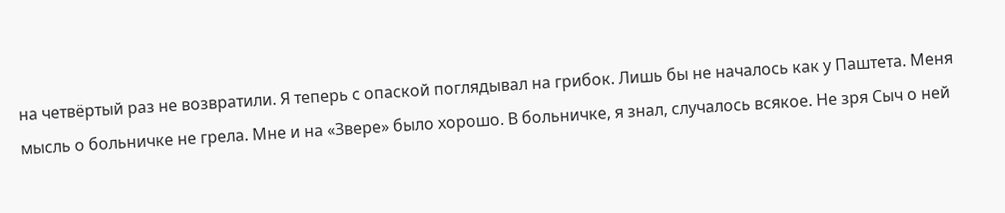на четвёртый раз не возвратили. Я теперь с опаской поглядывал на грибок. Лишь бы не началось как у Паштета. Меня мысль о больничке не грела. Мне и на «Звере» было хорошо. В больничке, я знал, случалось всякое. Не зря Сыч о ней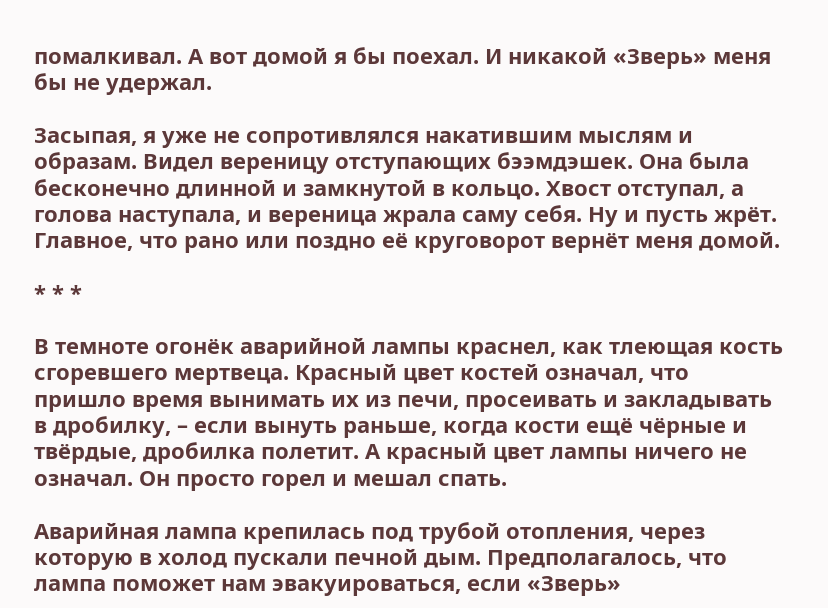помалкивал. А вот домой я бы поехал. И никакой «Зверь» меня бы не удержал.

Засыпая, я уже не сопротивлялся накатившим мыслям и образам. Видел вереницу отступающих бээмдэшек. Она была бесконечно длинной и замкнутой в кольцо. Хвост отступал, а голова наступала, и вереница жрала саму себя. Ну и пусть жрёт. Главное, что рано или поздно её круговорот вернёт меня домой.

* * *

В темноте огонёк аварийной лампы краснел, как тлеющая кость сгоревшего мертвеца. Красный цвет костей означал, что пришло время вынимать их из печи, просеивать и закладывать в дробилку, – если вынуть раньше, когда кости ещё чёрные и твёрдые, дробилка полетит. А красный цвет лампы ничего не означал. Он просто горел и мешал спать.

Аварийная лампа крепилась под трубой отопления, через которую в холод пускали печной дым. Предполагалось, что лампа поможет нам эвакуироваться, если «Зверь»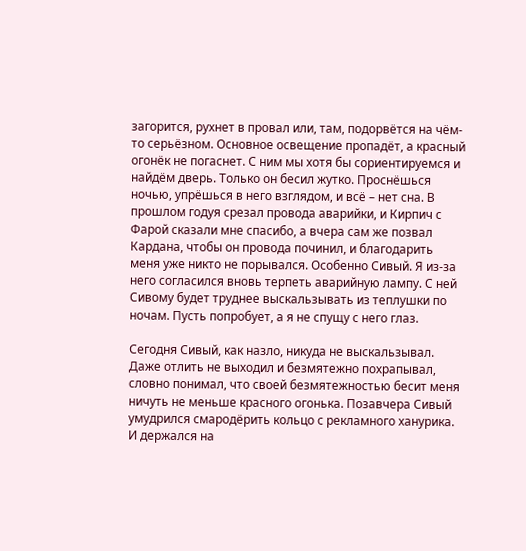загорится, рухнет в провал или, там, подорвётся на чём-то серьёзном. Основное освещение пропадёт, а красный огонёк не погаснет. С ним мы хотя бы сориентируемся и найдём дверь. Только он бесил жутко. Проснёшься ночью, упрёшься в него взглядом, и всё – нет сна. В прошлом годуя срезал провода аварийки, и Кирпич с Фарой сказали мне спасибо, а вчера сам же позвал Кардана, чтобы он провода починил, и благодарить меня уже никто не порывался. Особенно Сивый. Я из-за него согласился вновь терпеть аварийную лампу. С ней Сивому будет труднее выскальзывать из теплушки по ночам. Пусть попробует, а я не спущу с него глаз.

Сегодня Сивый, как назло, никуда не выскальзывал. Даже отлить не выходил и безмятежно похрапывал, словно понимал, что своей безмятежностью бесит меня ничуть не меньше красного огонька. Позавчера Сивый умудрился смародёрить кольцо с рекламного ханурика. И держался на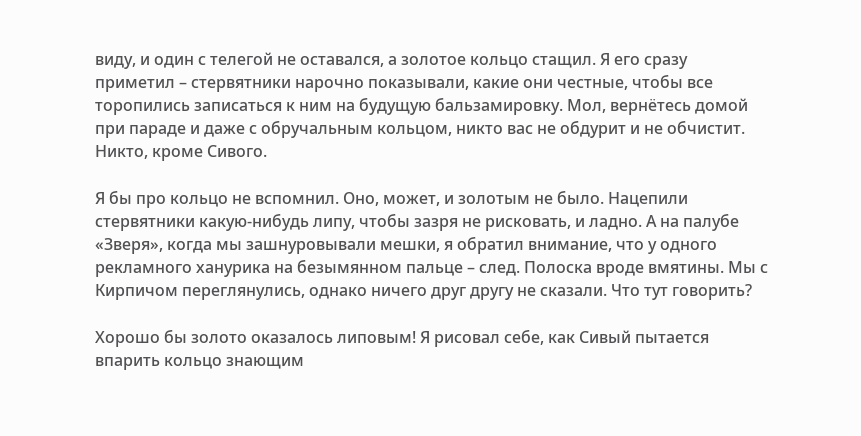виду, и один с телегой не оставался, а золотое кольцо стащил. Я его сразу приметил – стервятники нарочно показывали, какие они честные, чтобы все торопились записаться к ним на будущую бальзамировку. Мол, вернётесь домой при параде и даже с обручальным кольцом, никто вас не обдурит и не обчистит. Никто, кроме Сивого.

Я бы про кольцо не вспомнил. Оно, может, и золотым не было. Нацепили стервятники какую-нибудь липу, чтобы зазря не рисковать, и ладно. А на палубе «Зверя», когда мы зашнуровывали мешки, я обратил внимание, что у одного рекламного ханурика на безымянном пальце – след. Полоска вроде вмятины. Мы с Кирпичом переглянулись, однако ничего друг другу не сказали. Что тут говорить?

Хорошо бы золото оказалось липовым! Я рисовал себе, как Сивый пытается впарить кольцо знающим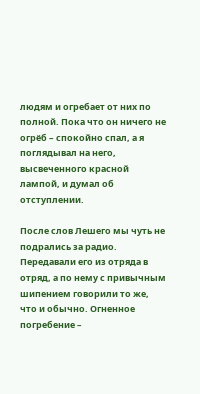людям и огребает от них по полной. Пока что он ничего не огрёб – спокойно спал, а я поглядывал на него, высвеченного красной лампой, и думал об отступлении.

После слов Лешего мы чуть не подрались за радио. Передавали его из отряда в отряд, а по нему с привычным шипением говорили то же, что и обычно. Огненное погребение –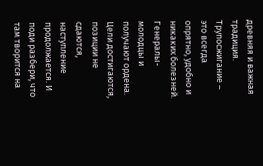древняя и важная традиция. Трупосжигание – это всегда опрятно, удобно и никаких болезней. Генералы-молодцы и получают ордена. Цели достигаются, позиции не сдаются, наступление продолжается. И поди разбери, что там творится на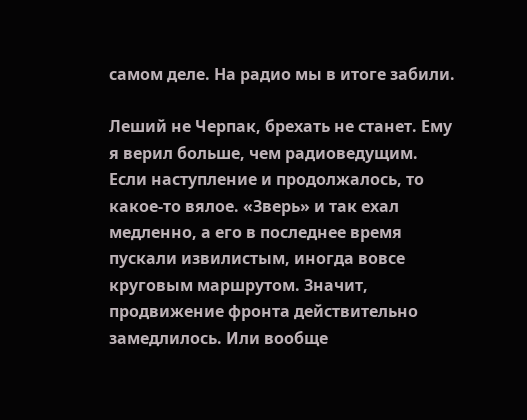самом деле. На радио мы в итоге забили.

Леший не Черпак, брехать не станет. Ему я верил больше, чем радиоведущим. Если наступление и продолжалось, то какое-то вялое. «Зверь» и так ехал медленно, а его в последнее время пускали извилистым, иногда вовсе круговым маршрутом. Значит, продвижение фронта действительно замедлилось. Или вообще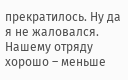прекратилось. Ну да я не жаловался. Нашему отряду хорошо – меньше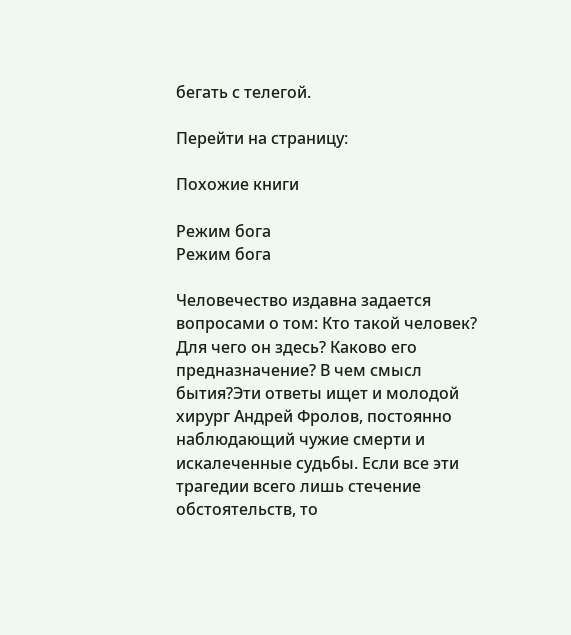бегать с телегой.

Перейти на страницу:

Похожие книги

Режим бога
Режим бога

Человечество издавна задается вопросами о том: Кто такой человек? Для чего он здесь? Каково его предназначение? В чем смысл бытия?Эти ответы ищет и молодой хирург Андрей Фролов, постоянно наблюдающий чужие смерти и искалеченные судьбы. Если все эти трагедии всего лишь стечение обстоятельств, то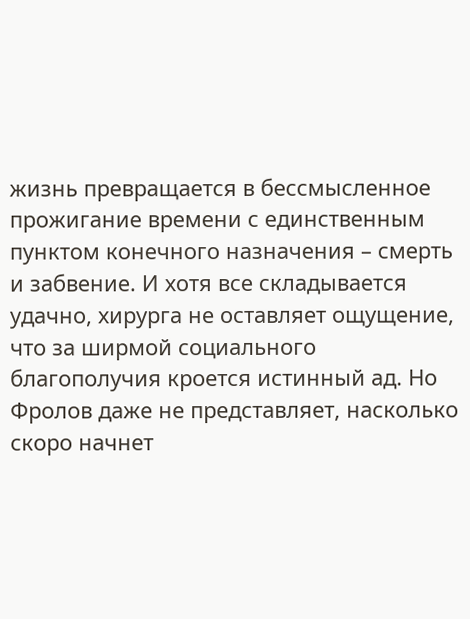жизнь превращается в бессмысленное прожигание времени с единственным пунктом конечного назначения – смерть и забвение. И хотя все складывается удачно, хирурга не оставляет ощущение, что за ширмой социального благополучия кроется истинный ад. Но Фролов даже не представляет, насколько скоро начнет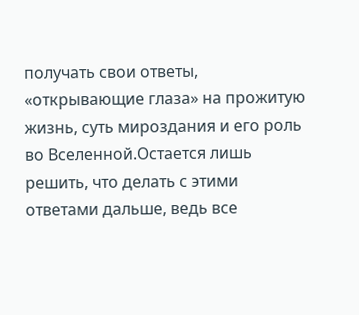получать свои ответы, «открывающие глаза» на прожитую жизнь, суть мироздания и его роль во Вселенной.Остается лишь решить, что делать с этими ответами дальше, ведь все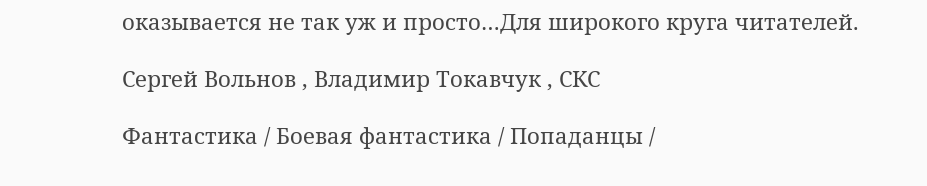оказывается не так уж и просто…Для широкого круга читателей.

Сергей Вольнов , Владимир Токавчук , СКС

Фантастика / Боевая фантастика / Попаданцы /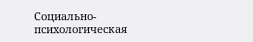Социально-психологическая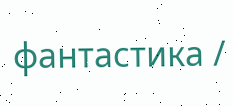фантастика /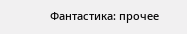Фантастика: прочее